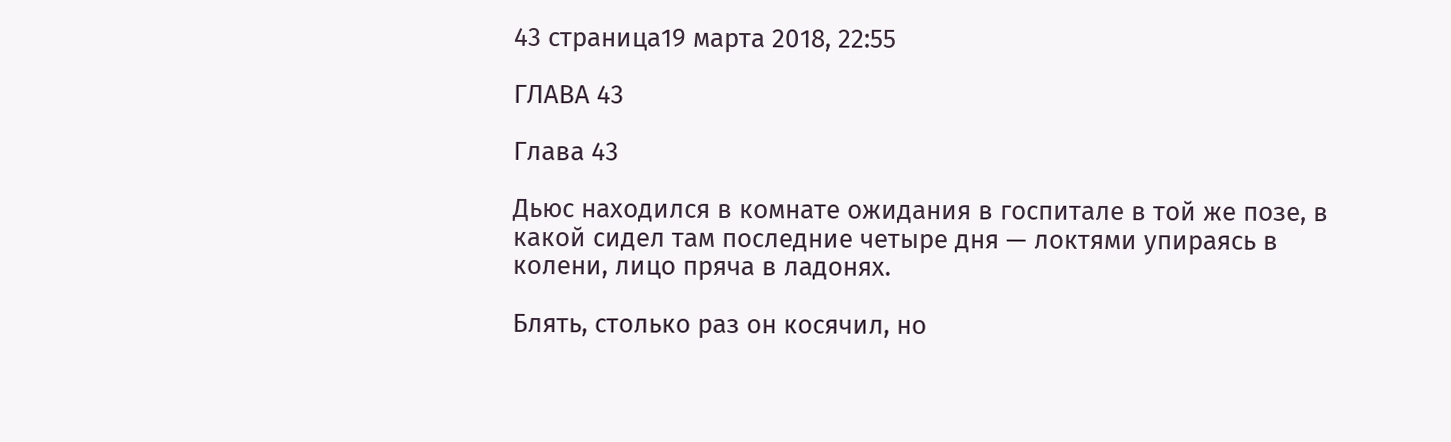43 страница19 марта 2018, 22:55

ГЛАВА 43

Глава 43

Дьюс находился в комнате ожидания в госпитале в той же позе, в какой сидел там последние четыре дня — локтями упираясь в колени, лицо пряча в ладонях.

Блять, столько раз он косячил, но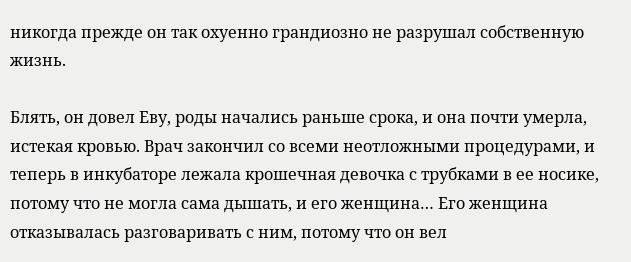никогда прежде он так охуенно грандиозно не разрушал собственную жизнь.

Блять, он довел Еву, роды начались раньше срока, и она почти умерла, истекая кровью. Врач закончил со всеми неотложными процедурами, и теперь в инкубаторе лежала крошечная девочка с трубками в ее носике, потому что не могла сама дышать, и его женщина… Его женщина отказывалась разговаривать с ним, потому что он вел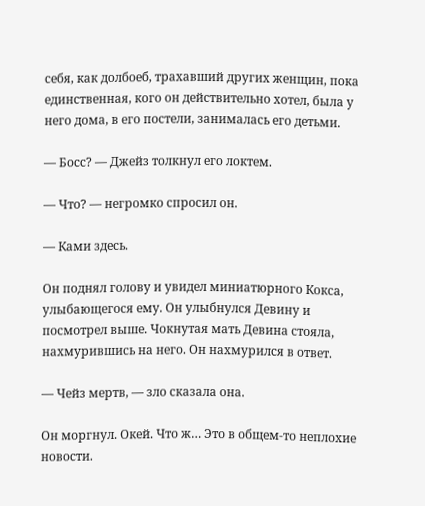себя, как долбоеб, трахавший других женщин, пока единственная, кого он действительно хотел, была у него дома, в его постели, занималась его детьми.

— Босс? — Джейз толкнул его локтем.

— Что? — негромко спросил он.

— Ками здесь.

Он поднял голову и увидел миниатюрного Кокса, улыбающегося ему. Он улыбнулся Девину и посмотрел выше. Чокнутая мать Девина стояла, нахмурившись на него. Он нахмурился в ответ.

— Чейз мертв, — зло сказала она.

Он моргнул. Окей. Что ж… Это в общем-то неплохие новости.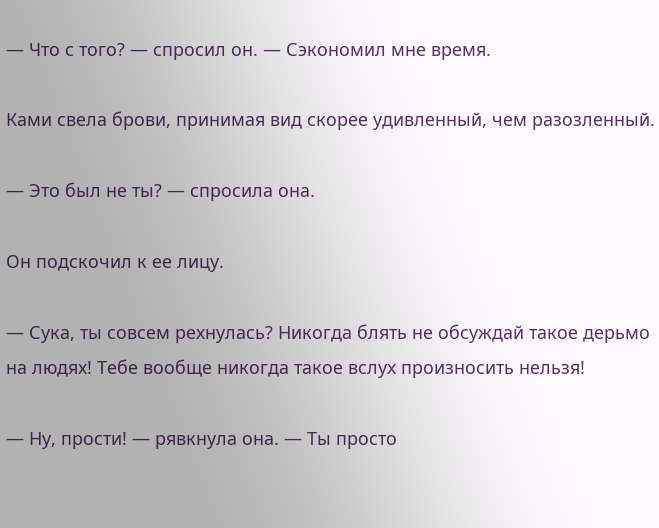— Что с того? — спросил он. — Сэкономил мне время.

Ками свела брови, принимая вид скорее удивленный, чем разозленный.

— Это был не ты? — спросила она.

Он подскочил к ее лицу.

— Сука, ты совсем рехнулась? Никогда блять не обсуждай такое дерьмо на людях! Тебе вообще никогда такое вслух произносить нельзя!

— Ну, прости! — рявкнула она. — Ты просто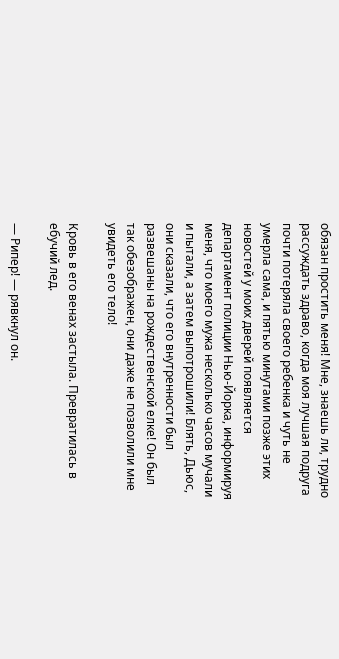обязан простить меня! Мне, знаешь ли, трудно рассуждать здраво, когда моя лучшая подруга почти потеряла своего ребенка и чуть не умерла сама, и пятью минутами позже этих новостей у моих дверей появляется департамент полиции Нью-Йорка, информируя меня, что моего мужа несколько часов мучали и пытали, а затем выпотрошили! Блять, Дьюс, они сказали, что его внутренности был развешаны на рождественской елке! Он был так обезображен, они даже не позволили мне увидеть его тело!

Кровь в его венах застыла. Превратилась в ебучий лед.

— Рипер! — рявкнул он.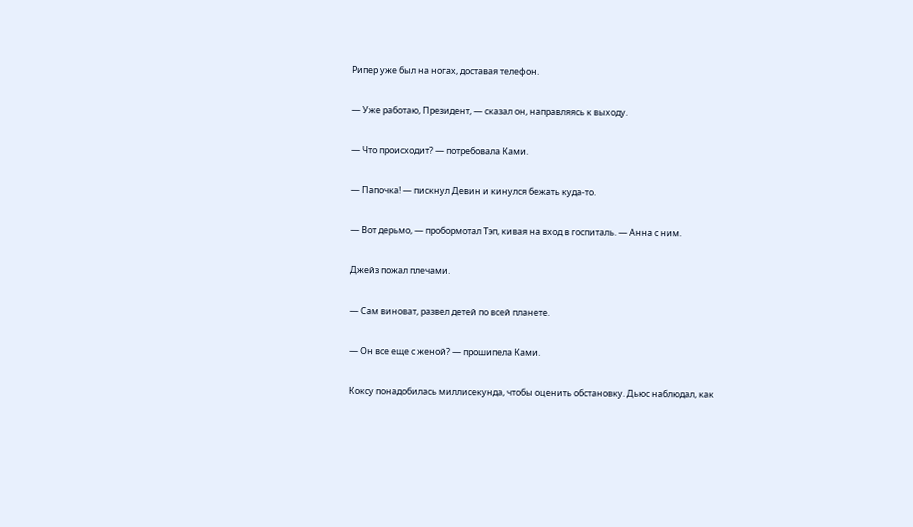Рипер уже был на ногах, доставая телефон.

— Уже работаю, Президент, — сказал он, направляясь к выходу.

— Что происходит? — потребовала Ками.

— Папочка! — пискнул Девин и кинулся бежать куда-то.

— Вот дерьмо, — пробормотал Тэп, кивая на вход в госпиталь. — Анна с ним.

Джейз пожал плечами.

— Сам виноват, развел детей по всей планете.

— Он все еще с женой? — прошипела Ками.

Коксу понадобилась миллисекунда, чтобы оценить обстановку. Дьюс наблюдал, как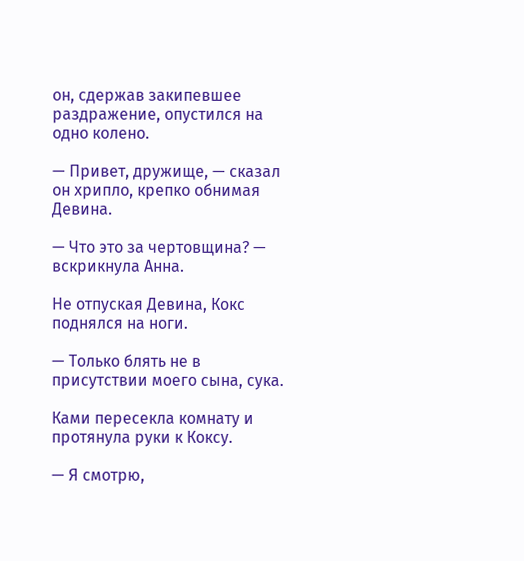он, сдержав закипевшее раздражение, опустился на одно колено.

— Привет, дружище, — сказал он хрипло, крепко обнимая Девина.

— Что это за чертовщина? — вскрикнула Анна.

Не отпуская Девина, Кокс поднялся на ноги.

— Только блять не в присутствии моего сына, сука.

Ками пересекла комнату и протянула руки к Коксу.

— Я смотрю,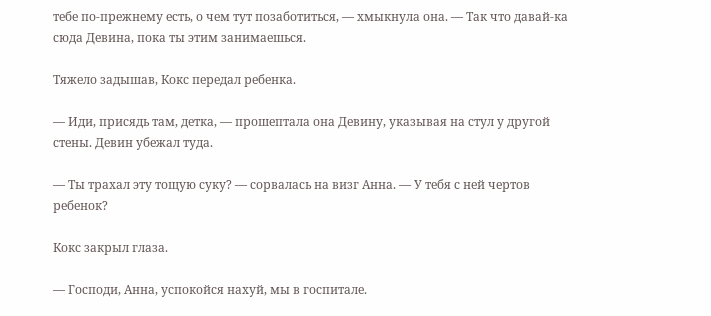тебе по-прежнему есть, о чем тут позаботиться, — хмыкнула она. — Так что давай-ка сюда Девина, пока ты этим занимаешься.

Тяжело задышав, Кокс передал ребенка.

— Иди, присядь там, детка, — прошептала она Девину, указывая на стул у другой стены. Девин убежал туда.

— Ты трахал эту тощую суку? — сорвалась на визг Анна. — У тебя с ней чертов ребенок?

Кокс закрыл глаза.

— Господи, Анна, успокойся нахуй, мы в госпитале.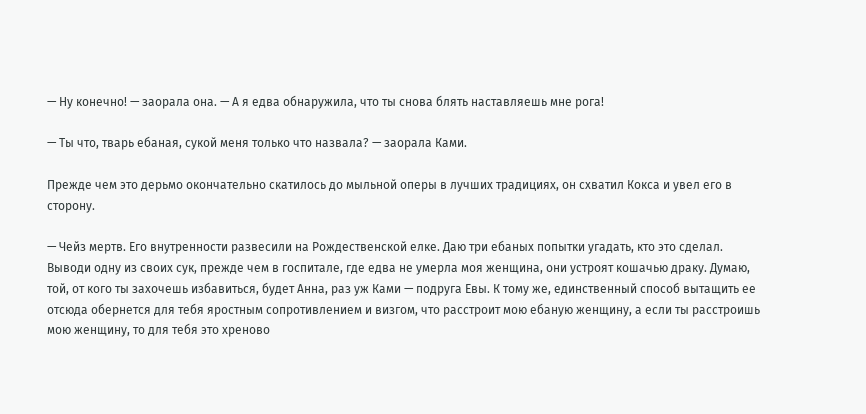— Ну конечно! — заорала она. — А я едва обнаружила, что ты снова блять наставляешь мне рога!

— Ты что, тварь ебаная, сукой меня только что назвала? — заорала Ками.

Прежде чем это дерьмо окончательно скатилось до мыльной оперы в лучших традициях, он схватил Кокса и увел его в сторону.

— Чейз мертв. Его внутренности развесили на Рождественской елке. Даю три ебаных попытки угадать, кто это сделал. Выводи одну из своих сук, прежде чем в госпитале, где едва не умерла моя женщина, они устроят кошачью драку. Думаю, той, от кого ты захочешь избавиться, будет Анна, раз уж Ками — подруга Евы. К тому же, единственный способ вытащить ее отсюда обернется для тебя яростным сопротивлением и визгом, что расстроит мою ебаную женщину, а если ты расстроишь мою женщину, то для тебя это хреново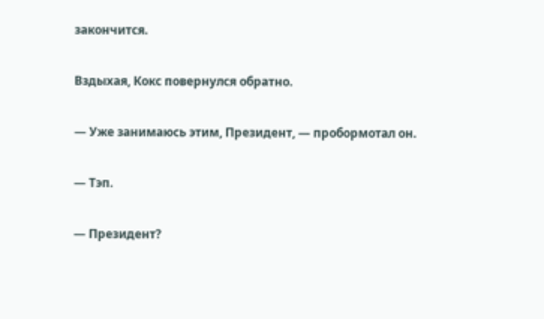закончится.

Вздыхая, Кокс повернулся обратно.

— Уже занимаюсь этим, Президент, — пробормотал он.

— Тэп.

— Президент?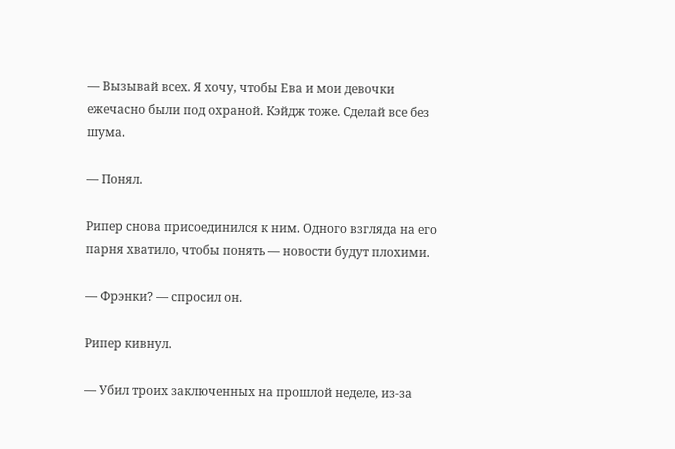— Вызывай всех. Я хочу, чтобы Ева и мои девочки ежечасно были под охраной. Кэйдж тоже. Сделай все без шума.

— Понял.

Рипер снова присоединился к ним. Одного взгляда на его парня хватило, чтобы понять — новости будут плохими.

— Фрэнки? — спросил он.

Рипер кивнул.

— Убил троих заключенных на прошлой неделе, из-за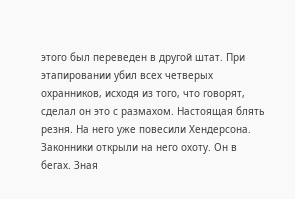этого был переведен в другой штат. При этапировании убил всех четверых охранников, исходя из того, что говорят, сделал он это с размахом. Настоящая блять резня. На него уже повесили Хендерсона. Законники открыли на него охоту. Он в бегах. Зная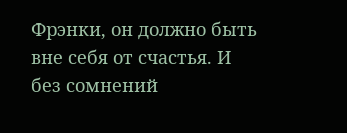Фрэнки, он должно быть вне себя от счастья. И без сомнений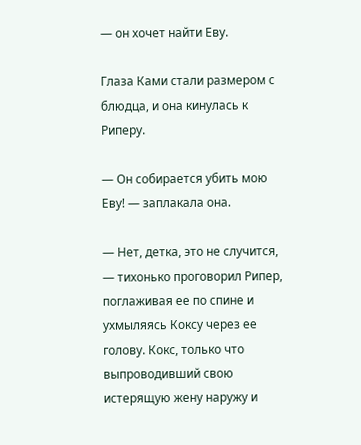— он хочет найти Еву.

Глаза Ками стали размером с блюдца, и она кинулась к Риперу.

— Он собирается убить мою Еву! — заплакала она.

— Нет, детка, это не случится, — тихонько проговорил Рипер, поглаживая ее по спине и ухмыляясь Коксу через ее голову. Кокс, только что выпроводивший свою истерящую жену наружу и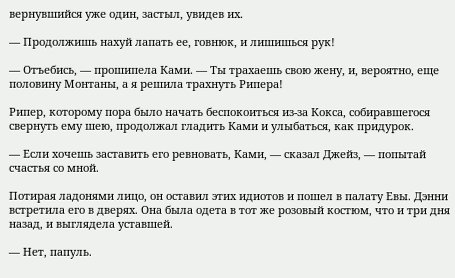вернувшийся уже один, застыл, увидев их.

— Продолжишь нахуй лапать ее, говнюк, и лишишься рук!

— Отъебись, — прошипела Ками. — Ты трахаешь свою жену, и, вероятно, еще половину Монтаны, а я решила трахнуть Рипера!

Рипер, которому пора было начать беспокоиться из-за Кокса, собиравшегося свернуть ему шею, продолжал гладить Ками и улыбаться, как придурок.

— Если хочешь заставить его ревновать, Ками, — сказал Джейз, — попытай счастья со мной.

Потирая ладонями лицо, он оставил этих идиотов и пошел в палату Евы. Дэнни встретила его в дверях. Она была одета в тот же розовый костюм, что и три дня назад, и выглядела уставшей.

— Нет, папуль.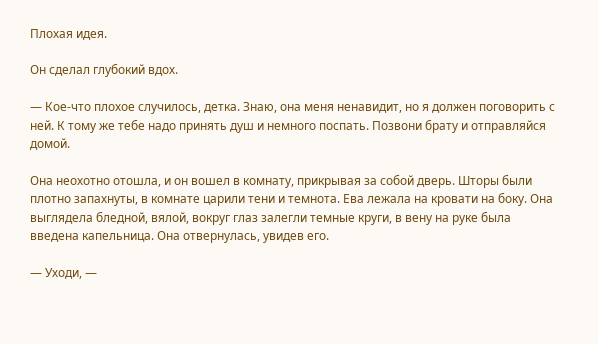Плохая идея.

Он сделал глубокий вдох.

— Кое-что плохое случилось, детка. Знаю, она меня ненавидит, но я должен поговорить с ней. К тому же тебе надо принять душ и немного поспать. Позвони брату и отправляйся домой.

Она неохотно отошла, и он вошел в комнату, прикрывая за собой дверь. Шторы были плотно запахнуты, в комнате царили тени и темнота. Ева лежала на кровати на боку. Она выглядела бледной, вялой, вокруг глаз залегли темные круги, в вену на руке была введена капельница. Она отвернулась, увидев его.

— Уходи, —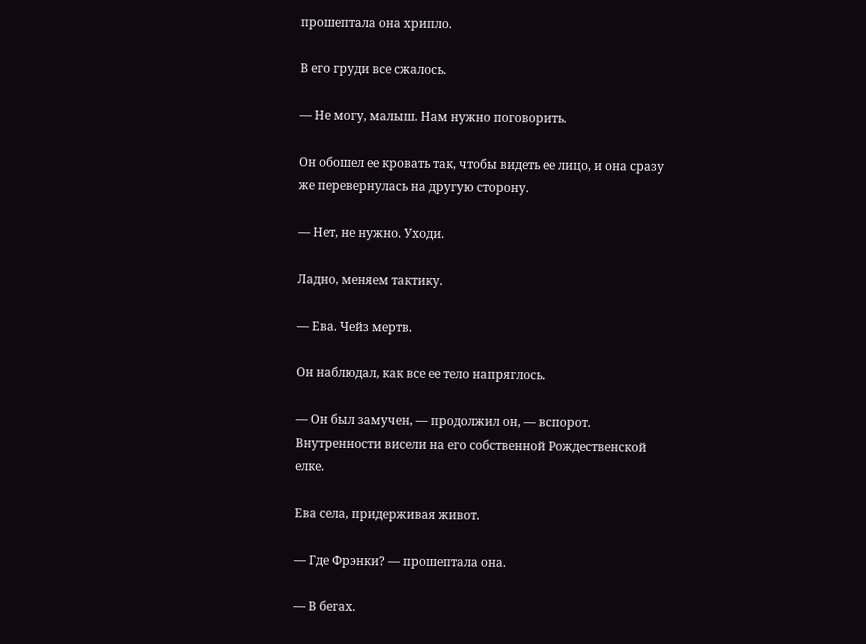прошептала она хрипло.

В его груди все сжалось.

— Не могу, малыш. Нам нужно поговорить.

Он обошел ее кровать так, чтобы видеть ее лицо, и она сразу же перевернулась на другую сторону.

— Нет, не нужно. Уходи.

Ладно, меняем тактику.

— Ева. Чейз мертв.

Он наблюдал, как все ее тело напряглось.

— Он был замучен, — продолжил он, — вспорот. Внутренности висели на его собственной Рождественской елке.

Ева села, придерживая живот.

— Где Фрэнки? — прошептала она.

— В бегах.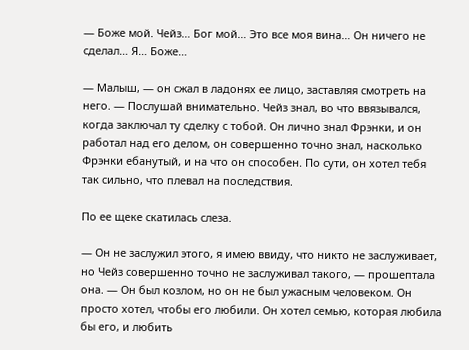— Боже мой. Чейз… Бог мой… Это все моя вина… Он ничего не сделал… Я… Боже…

— Малыш, — он сжал в ладонях ее лицо, заставляя смотреть на него. — Послушай внимательно. Чейз знал, во что ввязывался, когда заключал ту сделку с тобой. Он лично знал Фрэнки, и он работал над его делом, он совершенно точно знал, насколько Фрэнки ебанутый, и на что он способен. По сути, он хотел тебя так сильно, что плевал на последствия.

По ее щеке скатилась слеза.

— Он не заслужил этого, я имею ввиду, что никто не заслуживает, но Чейз совершенно точно не заслуживал такого, — прошептала она. — Он был козлом, но он не был ужасным человеком. Он просто хотел, чтобы его любили. Он хотел семью, которая любила бы его, и любить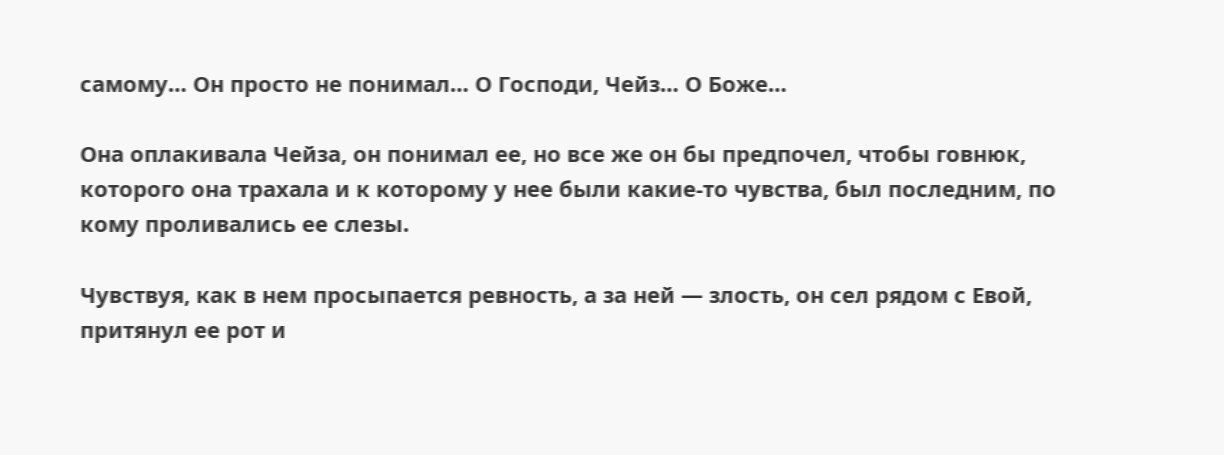самому… Он просто не понимал… О Господи, Чейз… О Боже…

Она оплакивала Чейза, он понимал ее, но все же он бы предпочел, чтобы говнюк, которого она трахала и к которому у нее были какие-то чувства, был последним, по кому проливались ее слезы.

Чувствуя, как в нем просыпается ревность, а за ней — злость, он сел рядом с Евой, притянул ее рот и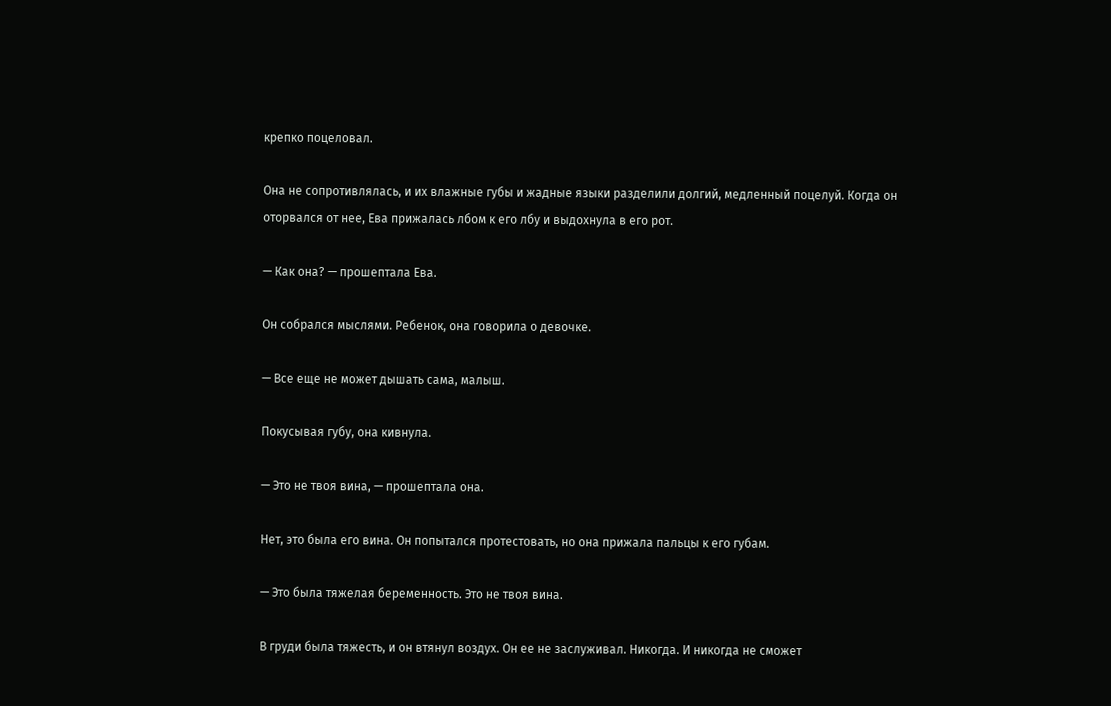крепко поцеловал.

Она не сопротивлялась, и их влажные губы и жадные языки разделили долгий, медленный поцелуй. Когда он оторвался от нее, Ева прижалась лбом к его лбу и выдохнула в его рот.

— Как она? — прошептала Ева.

Он собрался мыслями. Ребенок, она говорила о девочке.

— Все еще не может дышать сама, малыш.

Покусывая губу, она кивнула.

— Это не твоя вина, — прошептала она.

Нет, это была его вина. Он попытался протестовать, но она прижала пальцы к его губам.

— Это была тяжелая беременность. Это не твоя вина.

В груди была тяжесть, и он втянул воздух. Он ее не заслуживал. Никогда. И никогда не сможет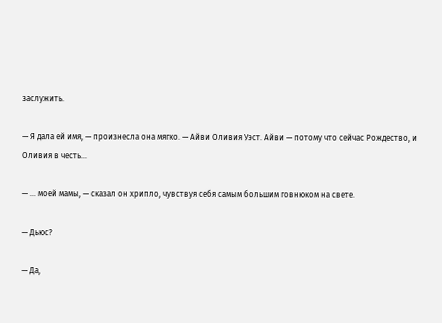заслужить.

— Я дала ей имя, — произнесла она мягко. — Айви Оливия Уэст. Айви — потому что сейчас Рождество, и Оливия в честь…

— … моей мамы, — сказал он хрипло, чувствуя себя самым большим говнюком на свете.

— Дьюс?

— Да,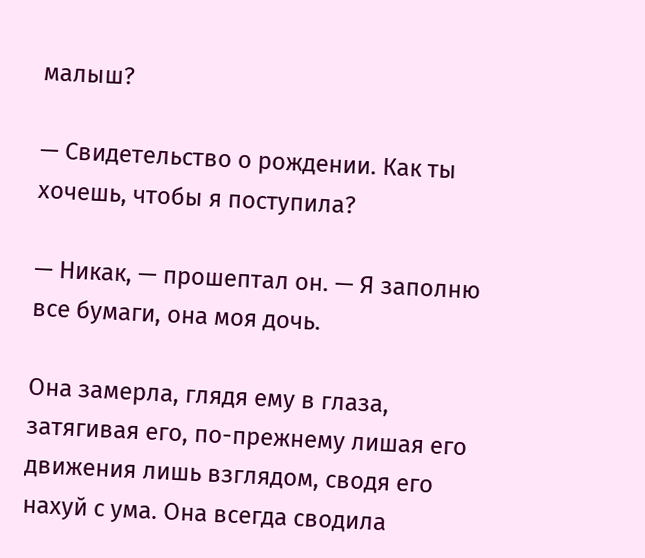малыш?

— Свидетельство о рождении. Как ты хочешь, чтобы я поступила?

— Никак, — прошептал он. — Я заполню все бумаги, она моя дочь.

Она замерла, глядя ему в глаза, затягивая его, по-прежнему лишая его движения лишь взглядом, сводя его нахуй с ума. Она всегда сводила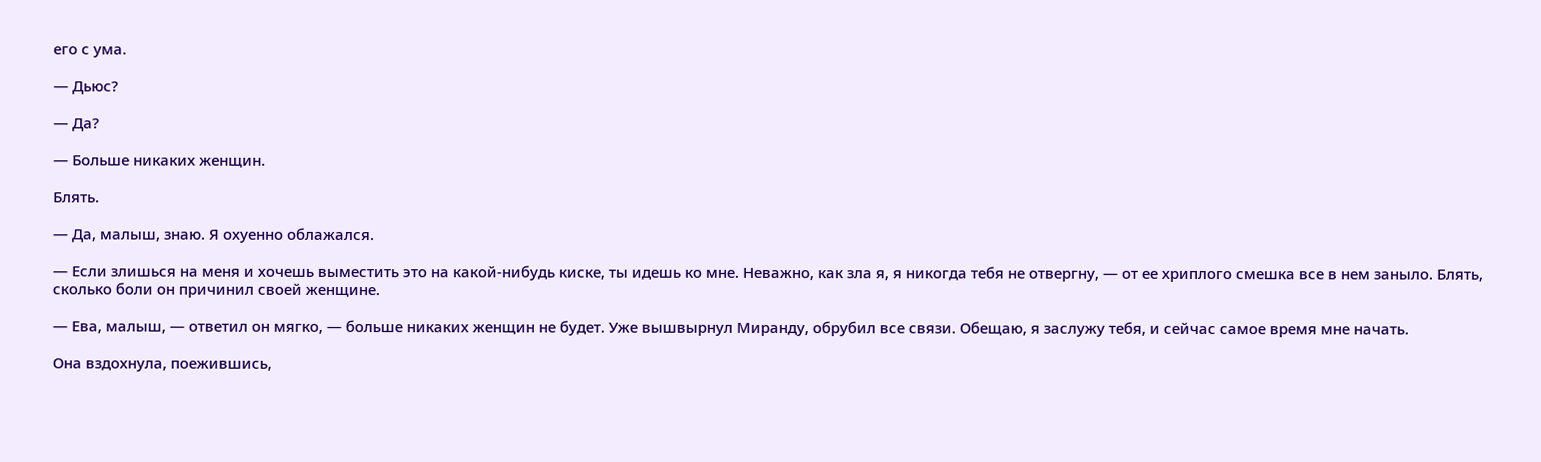его с ума.

— Дьюс?

— Да?

— Больше никаких женщин.

Блять.

— Да, малыш, знаю. Я охуенно облажался.

— Если злишься на меня и хочешь выместить это на какой-нибудь киске, ты идешь ко мне. Неважно, как зла я, я никогда тебя не отвергну, — от ее хриплого смешка все в нем заныло. Блять, сколько боли он причинил своей женщине.

— Ева, малыш, — ответил он мягко, — больше никаких женщин не будет. Уже вышвырнул Миранду, обрубил все связи. Обещаю, я заслужу тебя, и сейчас самое время мне начать.

Она вздохнула, поежившись,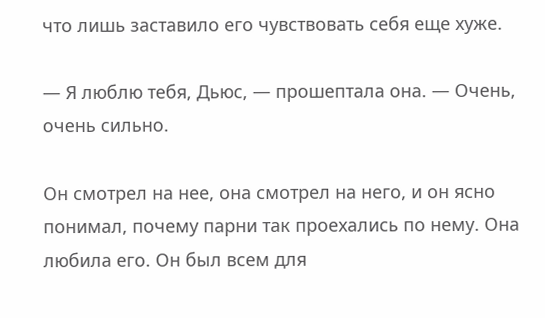что лишь заставило его чувствовать себя еще хуже.

— Я люблю тебя, Дьюс, — прошептала она. — Очень, очень сильно.

Он смотрел на нее, она смотрел на него, и он ясно понимал, почему парни так проехались по нему. Она любила его. Он был всем для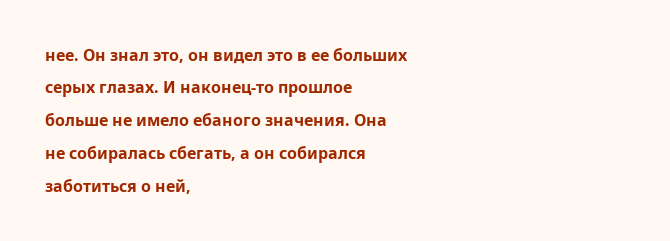нее. Он знал это, он видел это в ее больших серых глазах. И наконец-то прошлое больше не имело ебаного значения. Она не собиралась сбегать, а он собирался заботиться о ней,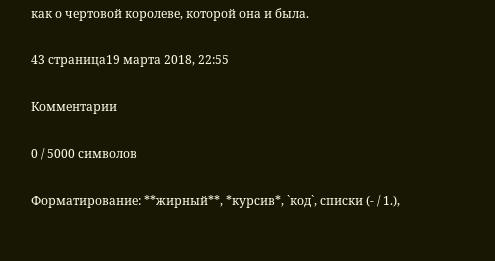как о чертовой королеве, которой она и была.

43 страница19 марта 2018, 22:55

Комментарии

0 / 5000 символов

Форматирование: **жирный**, *курсив*, `код`, списки (- / 1.),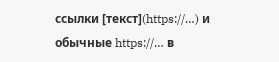ссылки [текст](https://…) и обычные https://… в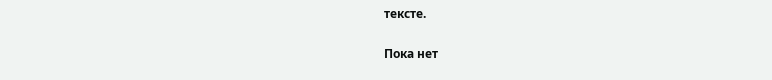тексте.

Пока нет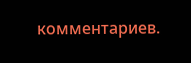комментариев.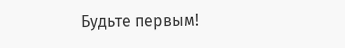Будьте первым!